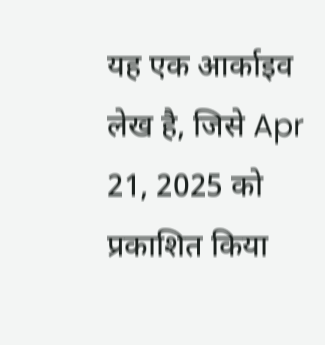यह एक आर्काइव लेख है, जिसे Apr 21, 2025 को प्रकाशित किया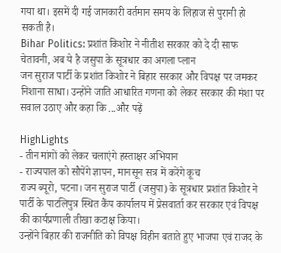गया था। इसमें दी गई जानकारी वर्तमान समय के लिहाज से पुरानी हो सकती है।
Bihar Politics: प्रशांत किशोर ने नीतीश सरकार को दे दी साफ चेतावनी, अब ये है जसुपा के सूत्रधार का अगला प्लान
जन सुराज पार्टी के प्रशांत किशोर ने बिहार सरकार और विपक्ष पर जमकर निशाना साधा। उन्होंने जाति आधारित गणना को लेकर सरकार की मंशा पर सवाल उठाए और कहा कि ...और पढ़ें

HighLights
- तीन मांगों को लेकर चलाएंगे हस्ताक्षर अभियान
- राज्यपाल को सौपेंगे ज्ञापन, मानसून सत्र में करेंगे कूच
राज्य ब्यूरो, पटना। जन सुराज पार्टी (जसुपा) के सूत्रधार प्रशांत किशोर ने पार्टी के पाटलिपुत्र स्थित कैंप कार्यालय में प्रेसवार्ता कर सरकार एवं विपक्ष की कार्यप्रणाली तीखा कटाक्ष किया।
उन्होंने बिहार की राजनीति को विपक्ष विहीन बताते हुए भाजपा एवं राजद के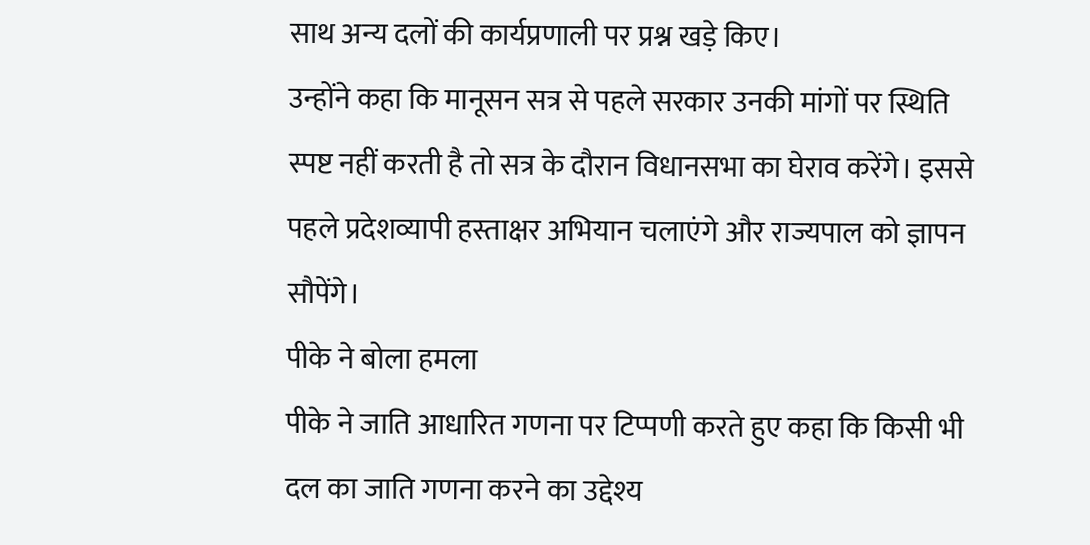साथ अन्य दलों की कार्यप्रणाली पर प्रश्न खड़े किए।
उन्होंने कहा कि मानूसन सत्र से पहले सरकार उनकी मांगों पर स्थिति स्पष्ट नहीं करती है तो सत्र के दौरान विधानसभा का घेराव करेंगे। इससे पहले प्रदेशव्यापी हस्ताक्षर अभियान चलाएंगे और राज्यपाल को ज्ञापन सौपेंगे।
पीके ने बोला हमला
पीके ने जाति आधारित गणना पर टिप्पणी करते हुए कहा कि किसी भी दल का जाति गणना करने का उद्देश्य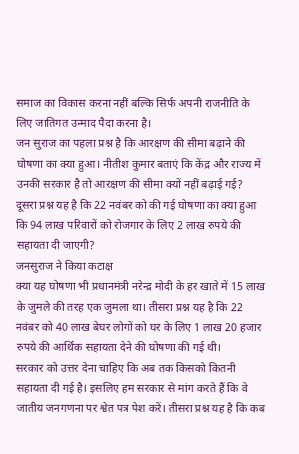समाज का विकास करना नहीं बल्कि सिर्फ अपनी राजनीति के लिए जातिगत उन्माद पैदा करना है।
जन सुराज का पहला प्रश्न है कि आरक्षण की सीमा बढ़ाने की घोषणा का क्या हुआ। नीतीश कुमार बताएं कि केंद्र और राज्य में उनकी सरकार है तो आरक्षण की सीमा क्यों नहीं बढ़ाई गई?
दूसरा प्रश्न यह है कि 22 नवंबर को की गई घोषणा का क्या हुआ कि 94 लाख परिवारों को रोजगार के लिए 2 लाख रुपये की सहायता दी जाएगी?
जनसुराज ने किया कटाक्ष
क्या यह घोषणा भी प्रधानमंत्री नरेन्द्र मोदी के हर खाते में 15 लाख के जुमले की तरह एक जुमला था। तीसरा प्रश्न यह है कि 22 नवंबर को 40 लाख बेघर लोगों को घर के लिए 1 लाख 20 हजार रुपये की आर्थिक सहायता देने की घोषणा की गई थी।
सरकार को उत्तर देना चाहिए कि अब तक किसको कितनी सहायता दी गई है। इसलिए हम सरकार से मांग करते हैं कि वे जातीय जनगणना पर श्वेत पत्र पेश करें। तीसरा प्रश्न यह है कि कब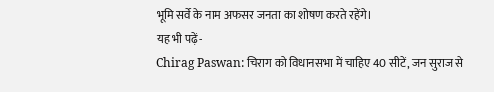भूमि सर्वे के नाम अफसर जनता का शोषण करते रहेंगे।
यह भी पढ़ें-
Chirag Paswan: चिराग को विधानसभा में चाहिए 40 सीटें, जन सुराज से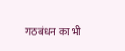गठबंधन का भी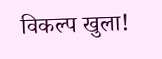विकल्प खुला!